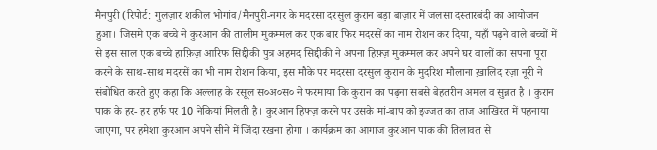मैनपुरी (रिपोर्ट: गुलज़ार शकील भोगांव/मैनपुरी-नगर के मदरसा दरसुल कुरान बड़ा बाज़ार में जलसा दस्तारबंदी का आयोजन हुआ। जिसमे एक बच्चे ने कुरआन की तालीम मुकम्मल कर एक बार फिर मदरसें का नाम रोशन कर दिया, यहाँ पढ़ने वाले बच्चों में से इस साल एक बच्चे हाफ़िज़ आरिफ सिद्दीकी पुत्र अहमद सिद्दीकी ने अपना हिफ़्ज़ मुकम्मल कर अपने घर वालों का सपना पूरा करने के साथ-साथ मदरसें का भी नाम रोशन किया, इस मौके पर मदरसा दरसुल कुरान के मुदरिश मौलाना ख़ालिद रज़ा नूरी ने संबोधित करते हुए कहा कि अल्लाह के रसूल स०अ०स० ने फरमाया कि कुरान का पढ़ना सबसे बेहतरीन अमल व सुन्नत है । कुरान पाक के हर- हर हर्फ पर 10 नेकियां मिलती है। कुरआन हिफ्ज़ करने पर उसके मां-बाप को इज्जत का ताज आखिरत में पहनाया जाएगा, पर हमेशा कुरआन अपने सीने में जिंदा रखना होगा । कार्यक्रम का आगाज कुरआन पाक की तिलावत से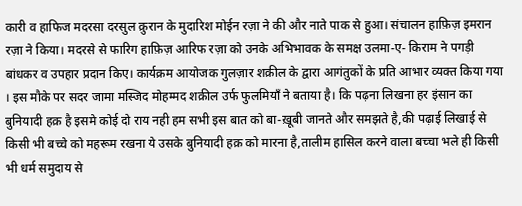कारी व हाफिज मदरसा दरसुल क़ुरान के मुदारिश मोईन रज़ा ने की और नाते पाक से हुआ। संचालन हाफ़िज़ इमरान रज़ा ने किया। मदरसे से फारिग हाफ़िज़ आरिफ रज़ा को उनके अभिभावक के समक्ष उलमा-ए- किराम ने पगड़ी बांधकर व उपहार प्रदान किए। कार्यक्रम आयोजक गुलज़ार शक़ील के द्वारा आगंतुकों के प्रति आभार व्यक्त किया गया । इस मौके पर सदर जामा मस्जिद मोहम्मद शक़ील उर्फ फुलमियाँ ने बताया है। कि पढ़ना लिखना हर इंसान का बुनियादी हक़ है इसमे कोई दो राय नही हम सभी इस बात को बा-ख़ूबी जानते और समझते है,की पढ़ाई लिखाई से किसी भी बच्चे को महरूम रखना ये उसके बुनियादी हक़ को मारना है,तालीम हासिल करने वाला बच्चा भले ही किसी भी धर्म समुदाय से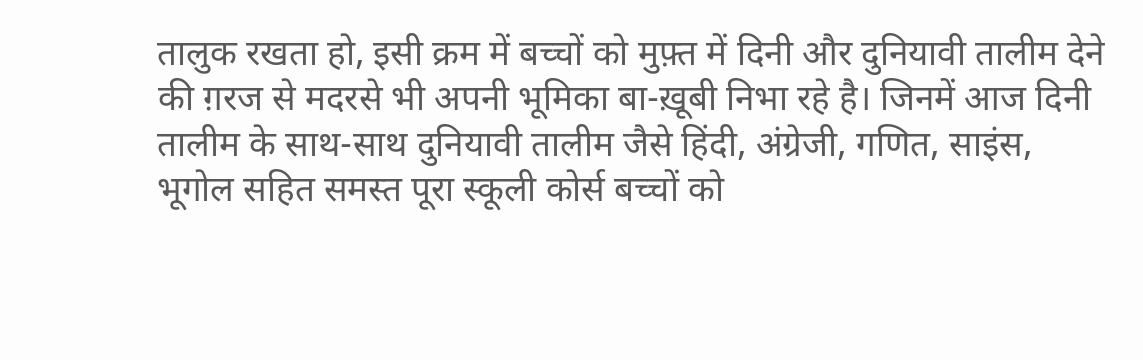तालुक रखता हो, इसी क्रम में बच्चों को मुफ़्त में दिनी और दुनियावी तालीम देने की ग़रज से मदरसे भी अपनी भूमिका बा-ख़ूबी निभा रहे है। जिनमें आज दिनी तालीम के साथ-साथ दुनियावी तालीम जैसे हिंदी, अंग्रेजी, गणित, साइंस, भूगोल सहित समस्त पूरा स्कूली कोर्स बच्चों को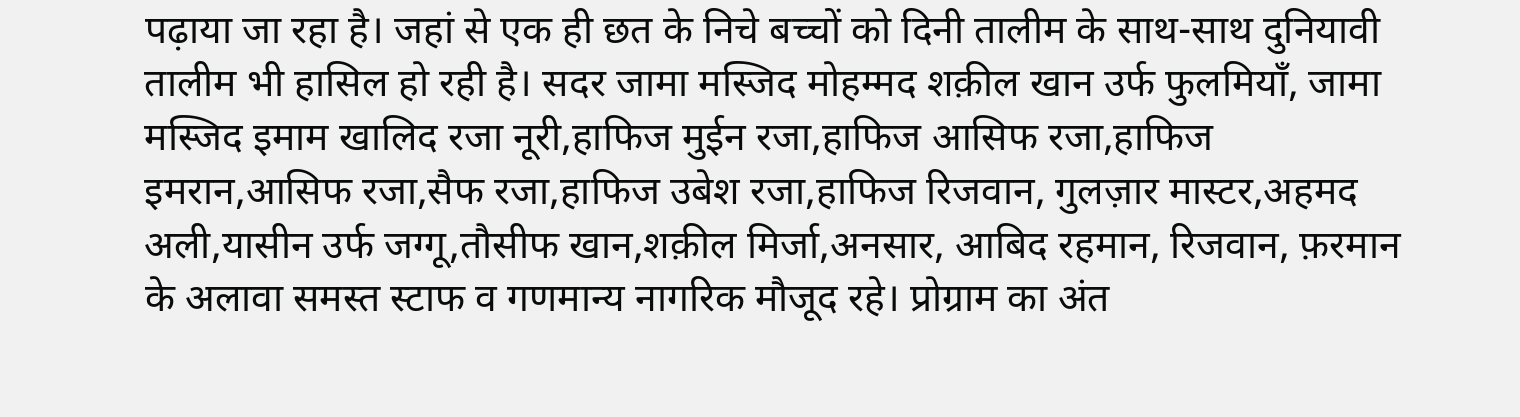पढ़ाया जा रहा है। जहां से एक ही छत के निचे बच्चों को दिनी तालीम के साथ-साथ दुनियावी तालीम भी हासिल हो रही है। सदर जामा मस्जिद मोहम्मद शक़ील खान उर्फ फुलमियाँ, जामा मस्जिद इमाम खालिद रजा नूरी,हाफिज मुईन रजा,हाफिज आसिफ रजा,हाफिज इमरान,आसिफ रजा,सैफ रजा,हाफिज उबेश रजा,हाफिज रिजवान, गुलज़ार मास्टर,अहमद अली,यासीन उर्फ जग्गू,तौसीफ खान,शक़ील मिर्जा,अनसार, आबिद रहमान, रिजवान, फ़रमान के अलावा समस्त स्टाफ व गणमान्य नागरिक मौजूद रहे। प्रोग्राम का अंत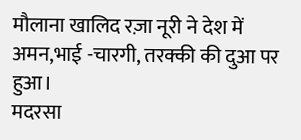मौलाना खालिद रज़ा नूरी ने देश में अमन,भाई -चारगी, तरक्की की दुआ पर हुआ।
मदरसा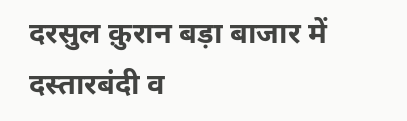दरसुल क़ुरान बड़ा बाजार में दस्तारबंदी व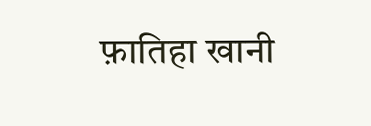फ़ातिहा खानी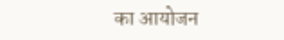का आयोजन